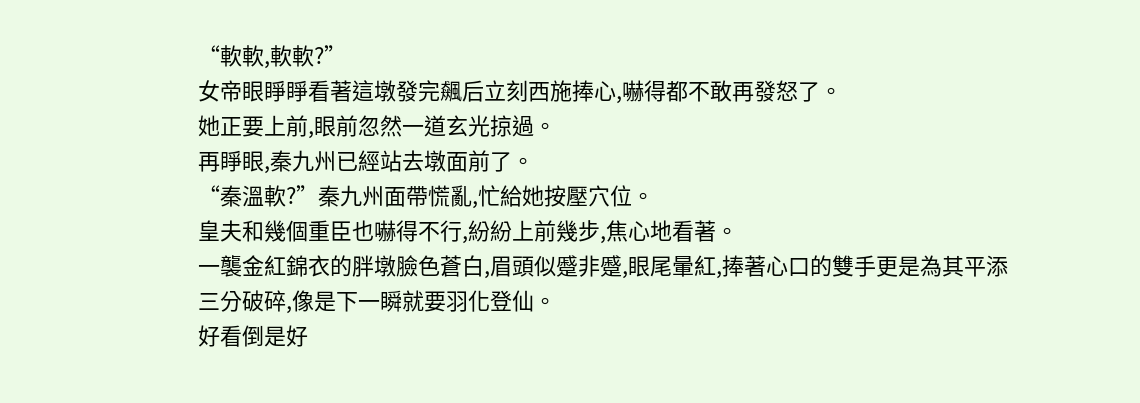“軟軟,軟軟?”
女帝眼睜睜看著這墩發完飆后立刻西施捧心,嚇得都不敢再發怒了。
她正要上前,眼前忽然一道玄光掠過。
再睜眼,秦九州已經站去墩面前了。
“秦溫軟?”秦九州面帶慌亂,忙給她按壓穴位。
皇夫和幾個重臣也嚇得不行,紛紛上前幾步,焦心地看著。
一襲金紅錦衣的胖墩臉色蒼白,眉頭似蹙非蹙,眼尾暈紅,捧著心口的雙手更是為其平添三分破碎,像是下一瞬就要羽化登仙。
好看倒是好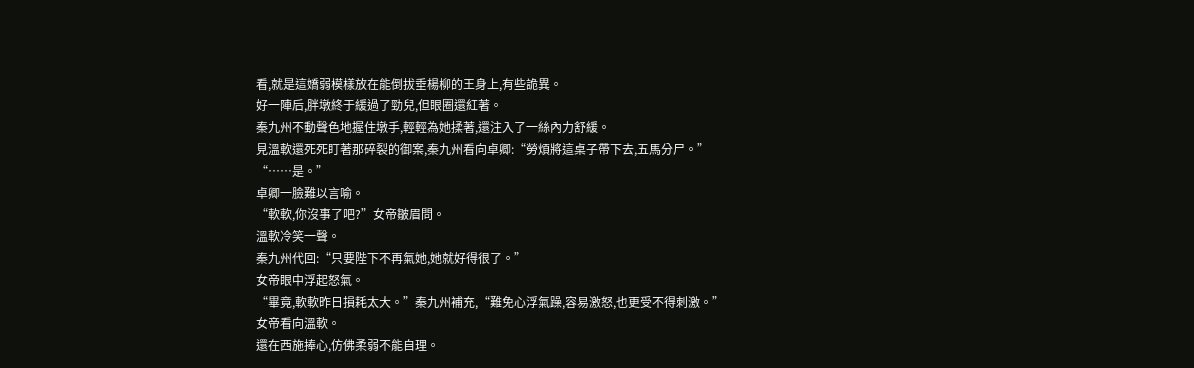看,就是這嬌弱模樣放在能倒拔垂楊柳的王身上,有些詭異。
好一陣后,胖墩終于緩過了勁兒,但眼圈還紅著。
秦九州不動聲色地握住墩手,輕輕為她揉著,還注入了一絲內力舒緩。
見溫軟還死死盯著那碎裂的御案,秦九州看向卓卿:“勞煩將這桌子帶下去,五馬分尸。”
“……是。”
卓卿一臉難以言喻。
“軟軟,你沒事了吧?”女帝皺眉問。
溫軟冷笑一聲。
秦九州代回:“只要陛下不再氣她,她就好得很了。”
女帝眼中浮起怒氣。
“畢竟,軟軟昨日損耗太大。”秦九州補充,“難免心浮氣躁,容易激怒,也更受不得刺激。”
女帝看向溫軟。
還在西施捧心,仿佛柔弱不能自理。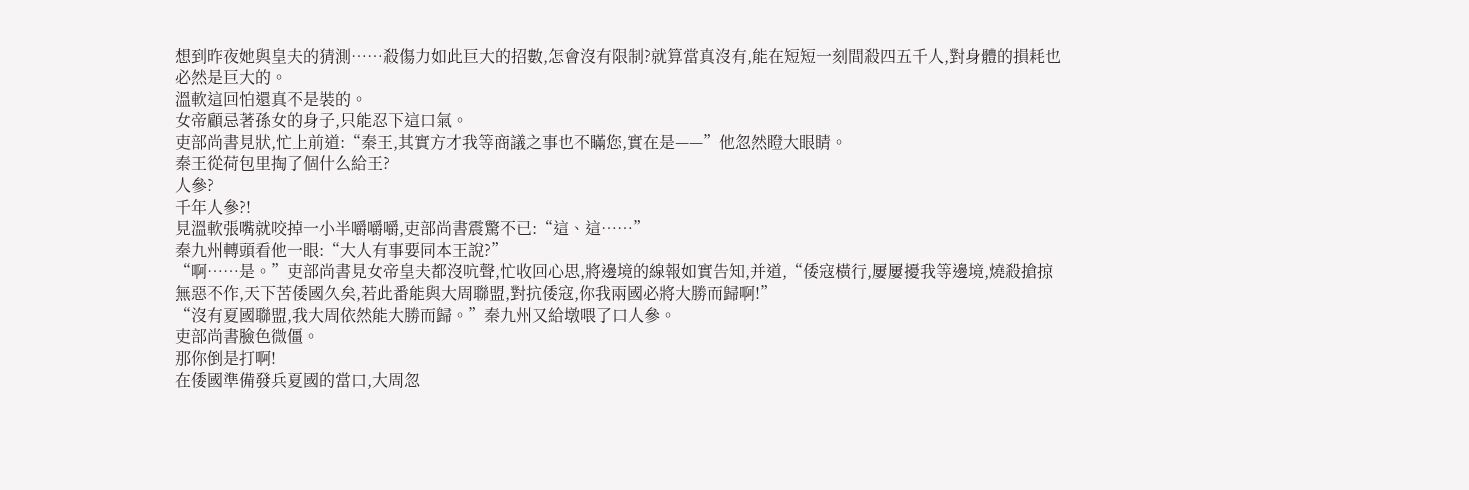想到昨夜她與皇夫的猜測……殺傷力如此巨大的招數,怎會沒有限制?就算當真沒有,能在短短一刻間殺四五千人,對身體的損耗也必然是巨大的。
溫軟這回怕還真不是裝的。
女帝顧忌著孫女的身子,只能忍下這口氣。
吏部尚書見狀,忙上前道:“秦王,其實方才我等商議之事也不瞞您,實在是——”他忽然瞪大眼睛。
秦王從荷包里掏了個什么給王?
人參?
千年人參?!
見溫軟張嘴就咬掉一小半嚼嚼嚼,吏部尚書震驚不已:“這、這……”
秦九州轉頭看他一眼:“大人有事要同本王說?”
“啊……是。”吏部尚書見女帝皇夫都沒吭聲,忙收回心思,將邊境的線報如實告知,并道,“倭寇橫行,屢屢擾我等邊境,燒殺搶掠無惡不作,天下苦倭國久矣,若此番能與大周聯盟,對抗倭寇,你我兩國必將大勝而歸啊!”
“沒有夏國聯盟,我大周依然能大勝而歸。”秦九州又給墩喂了口人參。
吏部尚書臉色微僵。
那你倒是打啊!
在倭國準備發兵夏國的當口,大周忽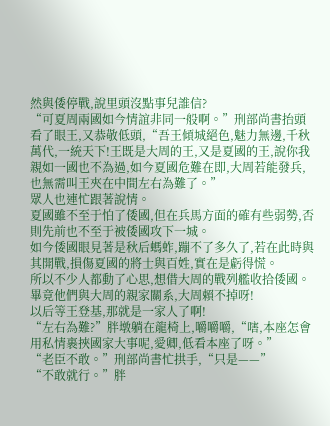然與倭停戰,說里頭沒點事兒誰信?
“可夏周兩國如今情誼非同一般啊。”刑部尚書抬頭看了眼王,又恭敬低頭,“吾王傾城絕色,魅力無邊,千秋萬代,一統天下!王既是大周的王,又是夏國的王,說你我親如一國也不為過,如今夏國危難在即,大周若能發兵,也無需叫王夾在中間左右為難了。”
眾人也連忙跟著說情。
夏國雖不至于怕了倭國,但在兵馬方面的確有些弱勢,否則先前也不至于被倭國攻下一城。
如今倭國眼見著是秋后螞蚱,蹦不了多久了,若在此時與其開戰,損傷夏國的將士與百姓,實在是虧得慌。
所以不少人都動了心思,想借大周的戰列艦收拾倭國。
畢竟他們與大周的親家關系,大周賴不掉呀!
以后等王登基,那就是一家人了啊!
“左右為難?”胖墩躺在龍椅上,嚼嚼嚼,“嗐,本座怎會用私情裹挾國家大事呢,愛卿,低看本座了呀。”
“老臣不敢。”刑部尚書忙拱手,“只是——”
“不敢就行。”胖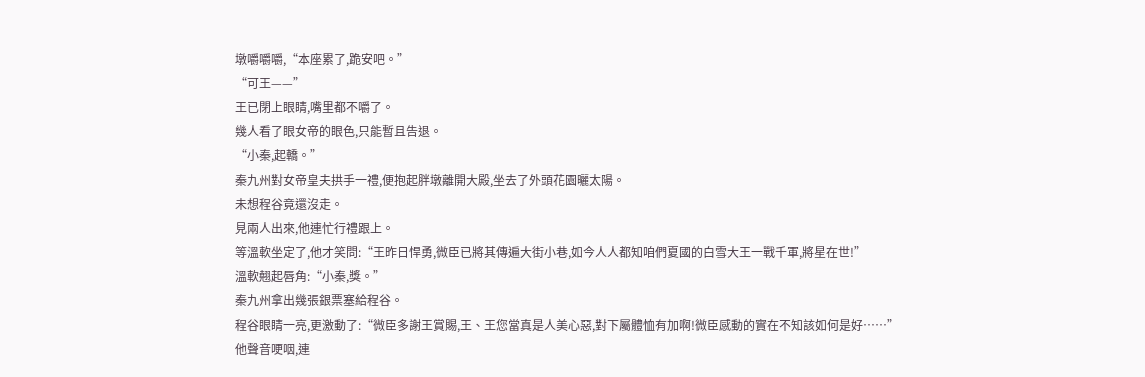墩嚼嚼嚼,“本座累了,跪安吧。”
“可王——”
王已閉上眼睛,嘴里都不嚼了。
幾人看了眼女帝的眼色,只能暫且告退。
“小秦,起轎。”
秦九州對女帝皇夫拱手一禮,便抱起胖墩離開大殿,坐去了外頭花園曬太陽。
未想程谷竟還沒走。
見兩人出來,他連忙行禮跟上。
等溫軟坐定了,他才笑問:“王昨日悍勇,微臣已將其傳遍大街小巷,如今人人都知咱們夏國的白雪大王一戰千軍,將星在世!”
溫軟翹起唇角:“小秦,獎。”
秦九州拿出幾張銀票塞給程谷。
程谷眼睛一亮,更激動了:“微臣多謝王賞賜,王、王您當真是人美心惡,對下屬體恤有加啊!微臣感動的實在不知該如何是好……”
他聲音哽咽,連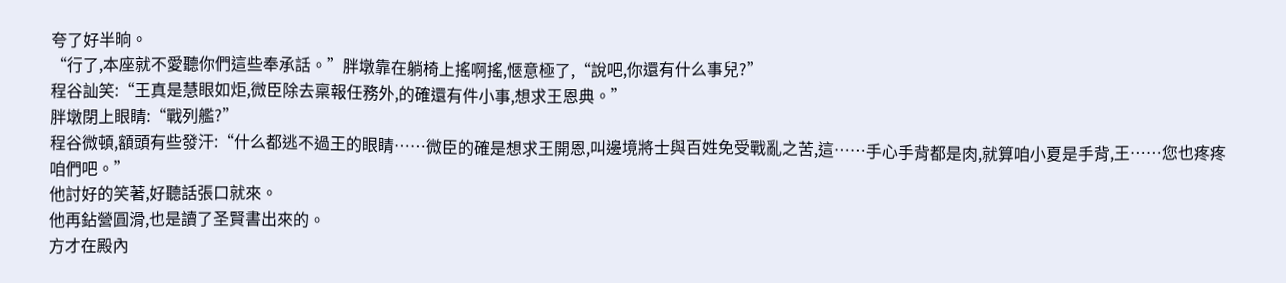夸了好半晌。
“行了,本座就不愛聽你們這些奉承話。”胖墩靠在躺椅上搖啊搖,愜意極了,“說吧,你還有什么事兒?”
程谷訕笑:“王真是慧眼如炬,微臣除去稟報任務外,的確還有件小事,想求王恩典。”
胖墩閉上眼睛:“戰列艦?”
程谷微頓,額頭有些發汗:“什么都逃不過王的眼睛……微臣的確是想求王開恩,叫邊境將士與百姓免受戰亂之苦,這……手心手背都是肉,就算咱小夏是手背,王……您也疼疼咱們吧。”
他討好的笑著,好聽話張口就來。
他再鉆營圓滑,也是讀了圣賢書出來的。
方才在殿內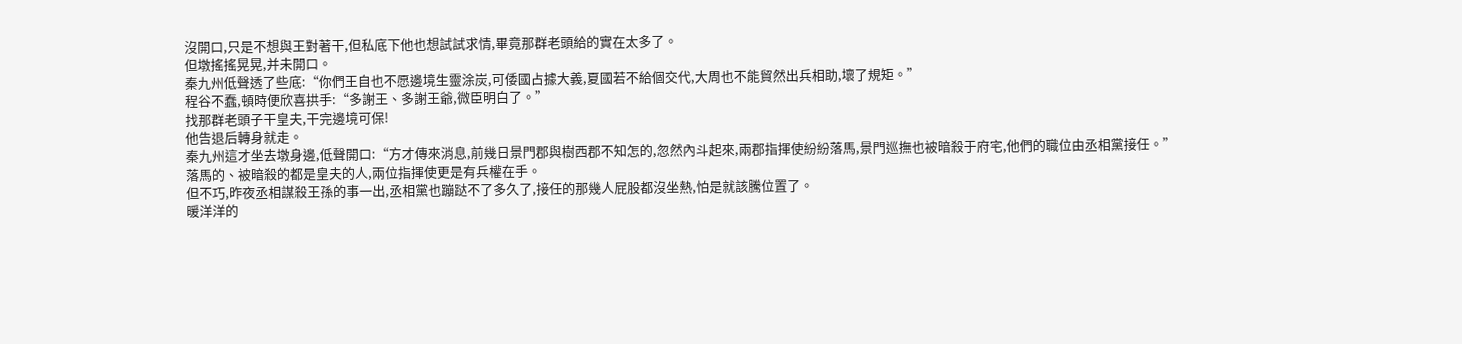沒開口,只是不想與王對著干,但私底下他也想試試求情,畢竟那群老頭給的實在太多了。
但墩搖搖晃晃,并未開口。
秦九州低聲透了些底:“你們王自也不愿邊境生靈涂炭,可倭國占據大義,夏國若不給個交代,大周也不能貿然出兵相助,壞了規矩。”
程谷不蠢,頓時便欣喜拱手:“多謝王、多謝王爺,微臣明白了。”
找那群老頭子干皇夫,干完邊境可保!
他告退后轉身就走。
秦九州這才坐去墩身邊,低聲開口:“方才傳來消息,前幾日景門郡與樹西郡不知怎的,忽然內斗起來,兩郡指揮使紛紛落馬,景門巡撫也被暗殺于府宅,他們的職位由丞相黨接任。”
落馬的、被暗殺的都是皇夫的人,兩位指揮使更是有兵權在手。
但不巧,昨夜丞相謀殺王孫的事一出,丞相黨也蹦跶不了多久了,接任的那幾人屁股都沒坐熱,怕是就該騰位置了。
暖洋洋的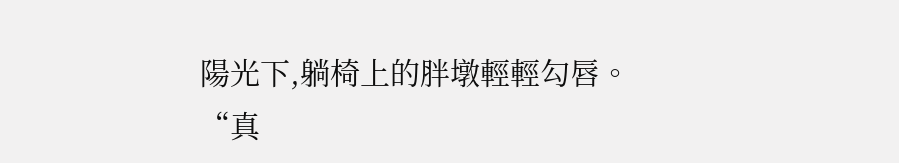陽光下,躺椅上的胖墩輕輕勾唇。
“真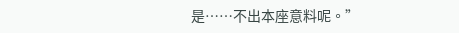是……不出本座意料呢。”